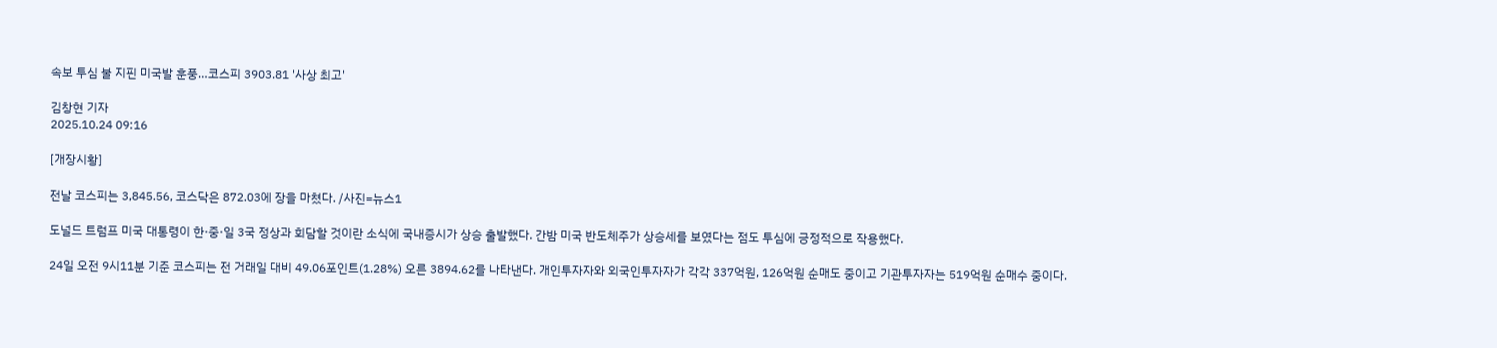속보 투심 불 지핀 미국발 훈풍…코스피 3903.81 '사상 최고'

김창현 기자
2025.10.24 09:16

[개장시황]

전날 코스피는 3,845.56, 코스닥은 872.03에 장을 마쳤다. /사진=뉴스1

도널드 트럼프 미국 대통령이 한·중·일 3국 정상과 회담할 것이란 소식에 국내증시가 상승 출발했다. 간밤 미국 반도체주가 상승세를 보였다는 점도 투심에 긍정적으로 작용했다.

24일 오전 9시11분 기준 코스피는 전 거래일 대비 49.06포인트(1.28%) 오른 3894.62를 나타낸다. 개인투자자와 외국인투자자가 각각 337억원, 126억원 순매도 중이고 기관투자자는 519억원 순매수 중이다.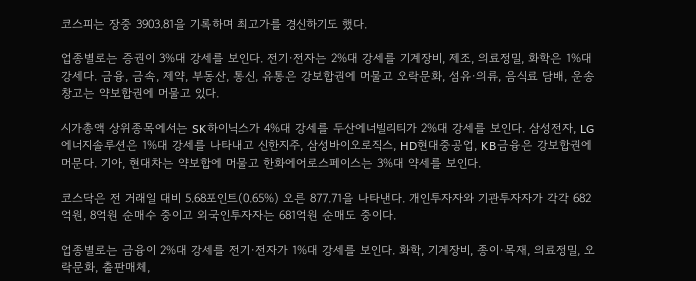코스피는 장중 3903.81을 기록하며 최고가를 경신하기도 했다.

업종별로는 증권이 3%대 강세를 보인다. 전기·전자는 2%대 강세를 기계장비, 제조, 의료정밀, 화학은 1%대 강세다. 금융, 금속, 제약, 부동산, 통신, 유통은 강보합권에 머물고 오락문화, 섬유·의류, 음식료 담배, 운송창고는 약보합권에 머물고 있다.

시가총액 상위종목에서는 SK하이닉스가 4%대 강세를 두산에너빌리티가 2%대 강세를 보인다. 삼성전자, LG에너지솔루션은 1%대 강세를 나타내고 신한지주, 삼성바이오로직스, HD현대중공업, KB금융은 강보합권에 머문다. 기아, 현대차는 약보합에 머물고 한화에어로스페이스는 3%대 약세를 보인다.

코스닥은 전 거래일 대비 5.68포인트(0.65%) 오른 877.71을 나타낸다. 개인투자자와 기관투자자가 각각 682억원, 8억원 순매수 중이고 외국인투자자는 681억원 순매도 중이다.

업종별로는 금융이 2%대 강세를 전기·전자가 1%대 강세를 보인다. 화학, 기계장비, 종이·목재, 의료정밀, 오락문화, 출판매체,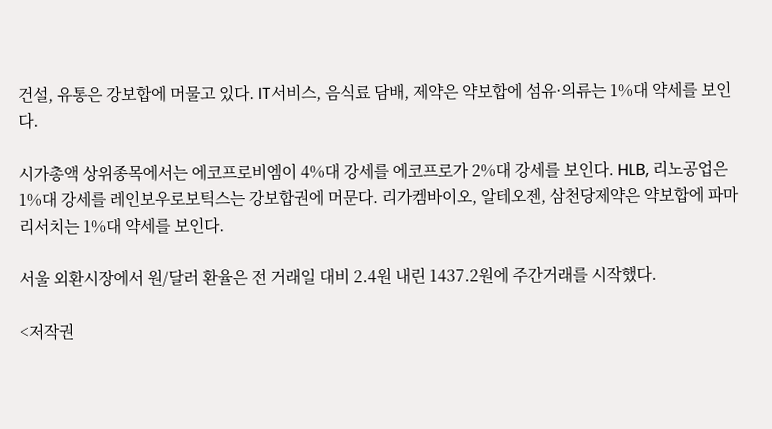건설, 유통은 강보합에 머물고 있다. IT서비스, 음식료 담배, 제약은 약보합에 섬유·의류는 1%대 약세를 보인다.

시가총액 상위종목에서는 에코프로비엠이 4%대 강세를 에코프로가 2%대 강세를 보인다. HLB, 리노공업은 1%대 강세를 레인보우로보틱스는 강보합권에 머문다. 리가켐바이오, 알테오젠, 삼천당제약은 약보합에 파마리서치는 1%대 약세를 보인다.

서울 외환시장에서 원/달러 환율은 전 거래일 대비 2.4원 내린 1437.2원에 주간거래를 시작했다.

<저작권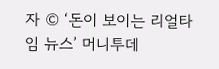자 © ‘돈이 보이는 리얼타임 뉴스’ 머니투데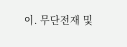이. 무단전재 및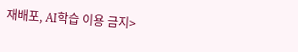재배포, AI학습 이용 금지>